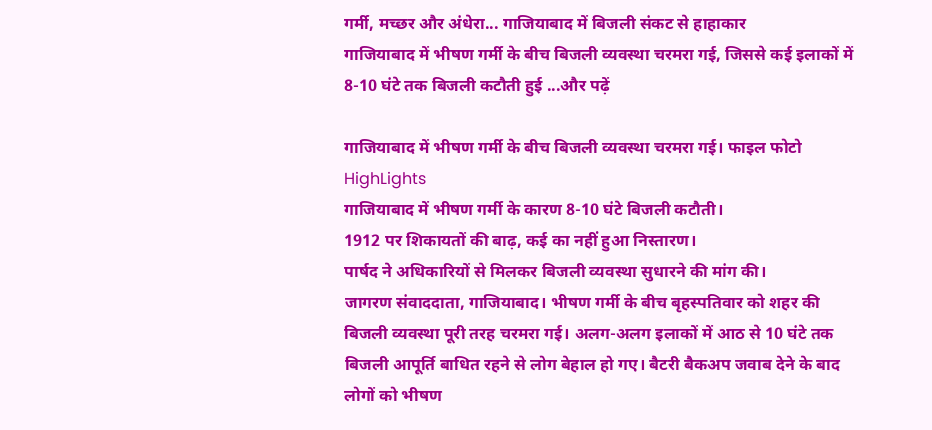गर्मी, मच्छर और अंधेरा... गाजियाबाद में बिजली संकट से हाहाकार
गाजियाबाद में भीषण गर्मी के बीच बिजली व्यवस्था चरमरा गई, जिससे कई इलाकों में 8-10 घंटे तक बिजली कटौती हुई ...और पढ़ें

गाजियाबाद में भीषण गर्मी के बीच बिजली व्यवस्था चरमरा गई। फाइल फोटो
HighLights
गाजियाबाद में भीषण गर्मी के कारण 8-10 घंटे बिजली कटौती।
1912 पर शिकायतों की बाढ़, कई का नहीं हुआ निस्तारण।
पार्षद ने अधिकारियों से मिलकर बिजली व्यवस्था सुधारने की मांग की।
जागरण संवाददाता, गाजियाबाद। भीषण गर्मी के बीच बृहस्पतिवार को शहर की बिजली व्यवस्था पूरी तरह चरमरा गई। अलग-अलग इलाकों में आठ से 10 घंटे तक बिजली आपूर्ति बाधित रहने से लोग बेहाल हो गए। बैटरी बैकअप जवाब देने के बाद लोगों को भीषण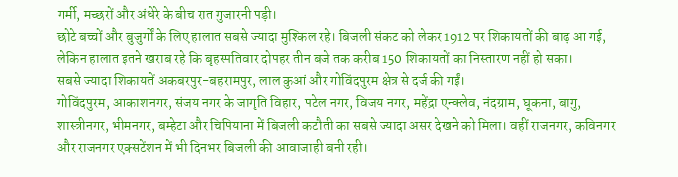गर्मी, मच्छरों और अंधेरे के बीच रात गुजारनी पड़ी।
छोटे बच्चों और बुजुर्गों के लिए हालात सबसे ज्यादा मुश्किल रहे। बिजली संकट को लेकर 1912 पर शिकायतों की बाढ़ आ गई, लेकिन हालात इतने खराब रहे कि बृहस्पतिवार दोपहर तीन बजे तक करीब 150 शिकायतों का निस्तारण नहीं हो सका।
सबसे ज्यादा शिकायतें अकबरपुर-बहरामपुर, लाल कुआं और गोविंदपुरम क्षेत्र से दर्ज की गईं।
गोविंदपुरम, आकाशनगर, संजय नगर के जागृति विहार, पटेल नगर, विजय नगर, महेंद्रा एन्क्लेव, नंदग्राम, घूकना, बागु, शास्त्रीनगर, भीमनगर, बम्हेटा और चिपियाना में बिजली कटौती का सबसे ज्यादा असर देखने को मिला। वहीं राजनगर, कविनगर और राजनगर एक्सटेंशन में भी दिनभर बिजली की आवाजाही बनी रही।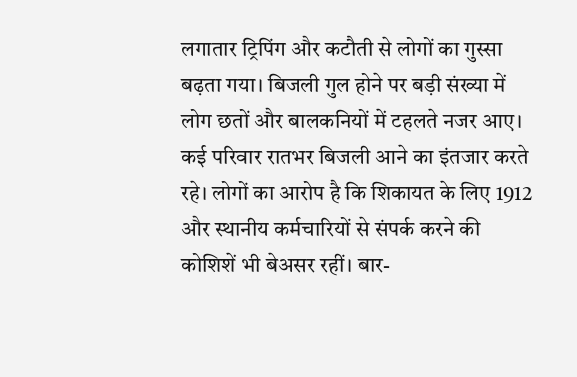लगातार ट्रिपिंग और कटौती से लोगों का गुस्सा बढ़ता गया। बिजली गुल होने पर बड़ी संख्या में लोग छतों और बालकनियों में टहलते नजर आए।
कई परिवार रातभर बिजली आने का इंतजार करते रहे। लोगों का आरोप है कि शिकायत के लिए 1912 और स्थानीय कर्मचारियों से संपर्क करने की कोशिशें भी बेअसर रहीं। बार-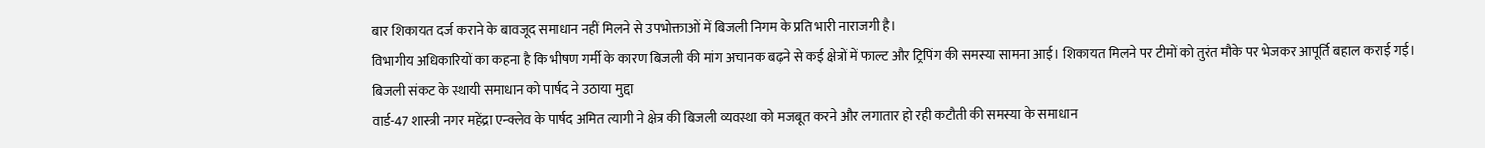बार शिकायत दर्ज कराने के बावजूद समाधान नहीं मिलने से उपभोक्ताओं में बिजली निगम के प्रति भारी नाराजगी है।
विभागीय अधिकारियों का कहना है कि भीषण गर्मी के कारण बिजली की मांग अचानक बढ़ने से कई क्षेत्रों में फाल्ट और ट्रिपिंग की समस्या सामना आई। शिकायत मिलने पर टीमों को तुरंत मौके पर भेजकर आपूर्ति बहाल कराई गई।
बिजली संकट के स्थायी समाधान को पार्षद ने उठाया मुद्दा
वार्ड-47 शास्त्री नगर महेंद्रा एन्क्लेव के पार्षद अमित त्यागी ने क्षेत्र की बिजली व्यवस्था को मजबूत करने और लगातार हो रही कटौती की समस्या के समाधान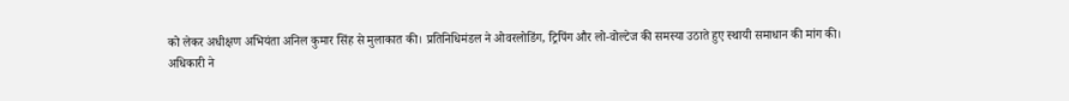को लेकर अधीक्षण अभियंता अनिल कुमार सिंह से मुलाकात की। प्रतिनिधिमंडल ने ओवरलोडिंग, ट्रिपिंग और लो-वोल्टेज की समस्या उठाते हुए स्थायी समाधान की मांग की।
अधिकारी ने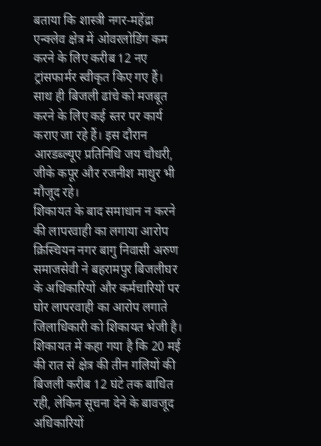बताया कि शास्त्री नगर-महेंद्रा एन्क्लेव क्षेत्र में ओवरलोडिंग कम करने के लिए करीब 12 नए ट्रांसफार्मर स्वीकृत किए गए हैं। साथ ही बिजली ढांचे को मजबूत करने के लिए कई स्तर पर कार्य कराए जा रहे हैं। इस दौरान आरडब्ल्यूए प्रतिनिधि जय चौधरी, जीके कपूर और रजनीश माथुर भी मौजूद रहे।
शिकायत के बाद समाधान न करने की लापरवाही का लगाया आरोप
क्रिस्चियन नगर बागु निवासी अरुण समाजसेवी ने बहरामपुर बिजलीघर के अधिकारियों और कर्मचारियों पर घोर लापरवाही का आरोप लगाते जिलाधिकारी को शिकायत भेजी है। शिकायत में कहा गया है कि 20 मई की रात से क्षेत्र की तीन गलियों की बिजली करीब 12 घंटे तक बाधित रही, लेकिन सूचना देने के बावजूद अधिकारियों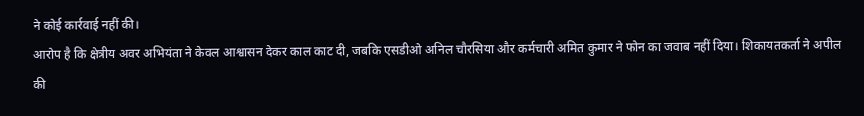ने कोई कार्रवाई नहीं की।
आरोप है कि क्षेत्रीय अवर अभियंता ने केवल आश्वासन देकर काल काट दी, जबकि एसडीओ अनिल चौरसिया और कर्मचारी अमित कुमार ने फोन का जवाब नहीं दिया। शिकायतकर्ता ने अपील की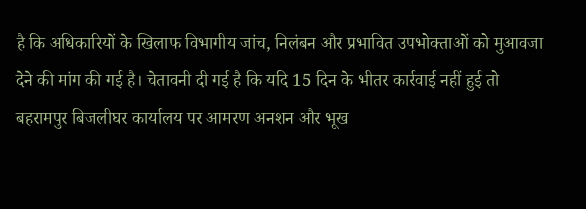है कि अधिकारियों के खिलाफ विभागीय जांच, निलंबन और प्रभावित उपभोक्ताओं को मुआवजा देने की मांग की गई है। चेतावनी दी गई है कि यदि 15 दिन के भीतर कार्रवाई नहीं हुई तो बहरामपुर बिजलीघर कार्यालय पर आमरण अनशन और भूख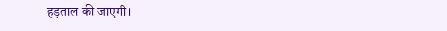हड़ताल की जाएगी।